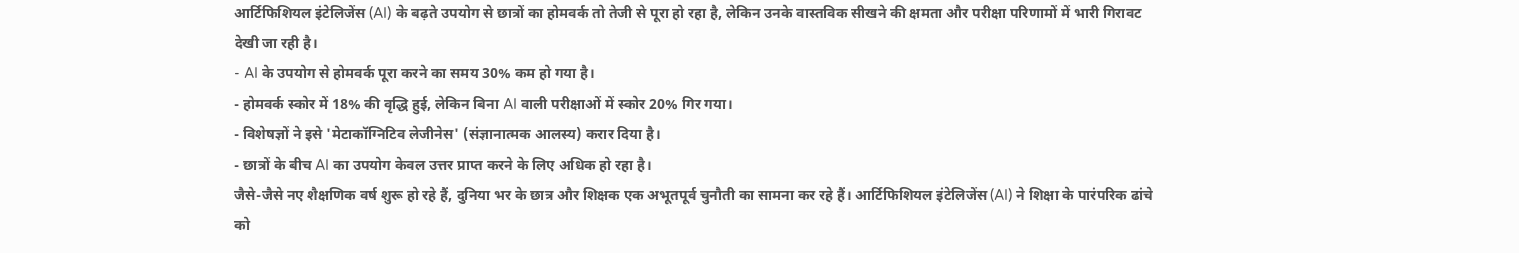आर्टिफिशियल इंटेलिजेंस (AI) के बढ़ते उपयोग से छात्रों का होमवर्क तो तेजी से पूरा हो रहा है, लेकिन उनके वास्तविक सीखने की क्षमता और परीक्षा परिणामों में भारी गिरावट देखी जा रही है।
- AI के उपयोग से होमवर्क पूरा करने का समय 30% कम हो गया है।
- होमवर्क स्कोर में 18% की वृद्धि हुई, लेकिन बिना AI वाली परीक्षाओं में स्कोर 20% गिर गया।
- विशेषज्ञों ने इसे 'मेटाकॉग्निटिव लेजीनेस' (संज्ञानात्मक आलस्य) करार दिया है।
- छात्रों के बीच AI का उपयोग केवल उत्तर प्राप्त करने के लिए अधिक हो रहा है।
जैसे-जैसे नए शैक्षणिक वर्ष शुरू हो रहे हैं, दुनिया भर के छात्र और शिक्षक एक अभूतपूर्व चुनौती का सामना कर रहे हैं। आर्टिफिशियल इंटेलिजेंस (AI) ने शिक्षा के पारंपरिक ढांचे को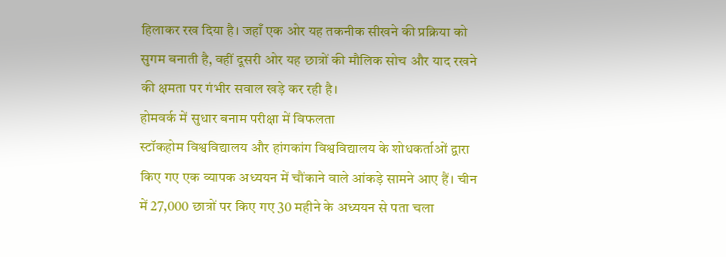हिलाकर रख दिया है। जहाँ एक ओर यह तकनीक सीखने की प्रक्रिया को सुगम बनाती है, वहीं दूसरी ओर यह छात्रों की मौलिक सोच और याद रखने की क्षमता पर गंभीर सवाल खड़े कर रही है।
होमवर्क में सुधार बनाम परीक्षा में विफलता
स्टॉकहोम विश्वविद्यालय और हांगकांग विश्वविद्यालय के शोधकर्ताओं द्वारा किए गए एक व्यापक अध्ययन में चौंकाने वाले आंकड़े सामने आए हैं। चीन में 27,000 छात्रों पर किए गए 30 महीने के अध्ययन से पता चला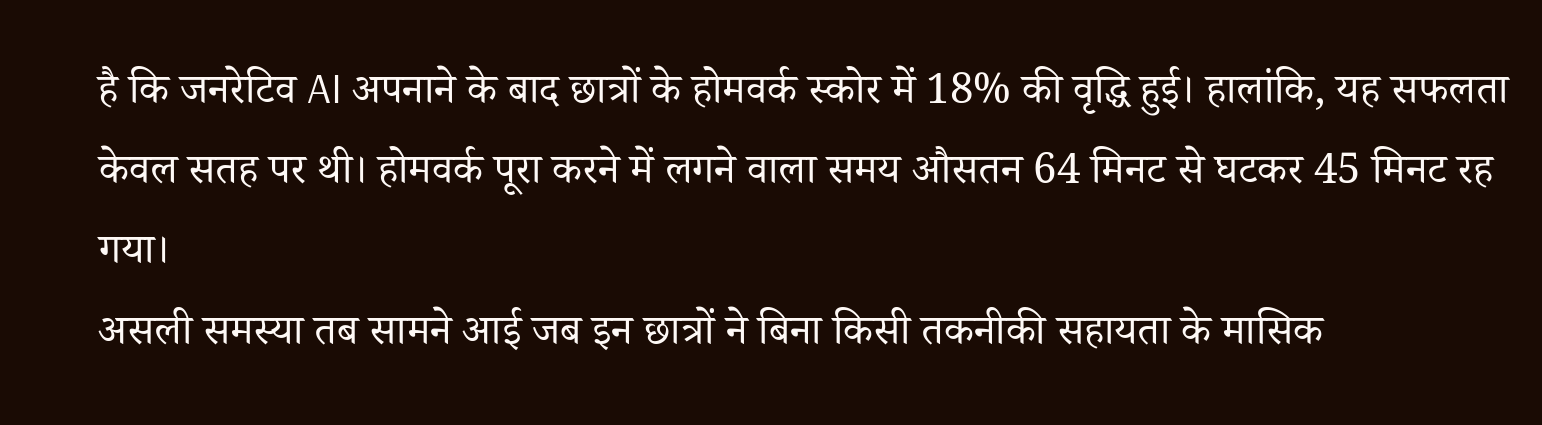है कि जनरेटिव AI अपनाने के बाद छात्रों के होमवर्क स्कोर में 18% की वृद्धि हुई। हालांकि, यह सफलता केवल सतह पर थी। होमवर्क पूरा करने में लगने वाला समय औसतन 64 मिनट से घटकर 45 मिनट रह गया।
असली समस्या तब सामने आई जब इन छात्रों ने बिना किसी तकनीकी सहायता के मासिक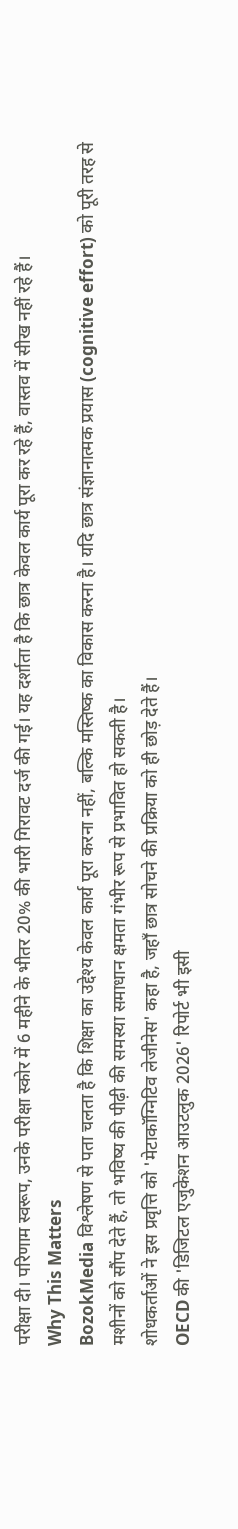परीक्षा दी। परिणाम स्वरूप, उनके परीक्षा स्कोर में 6 महीने के भीतर 20% की भारी गिरावट दर्ज की गई। यह दर्शाता है कि छात्र केवल कार्य पूरा कर रहे हैं, वास्तव में सीख नहीं रहे हैं।
Why This Matters
BozokMedia विश्लेषण से पता चलता है कि शिक्षा का उद्देश्य केवल कार्य पूरा करना नहीं, बल्कि मस्तिष्क का विकास करना है। यदि छात्र संज्ञानात्मक प्रयास (cognitive effort) को पूरी तरह से मशीनों को सौंप देते हैं, तो भविष्य की पीढ़ी की समस्या समाधान क्षमता गंभीर रूप से प्रभावित हो सकती है।
शोधकर्ताओं ने इस प्रवृत्ति को 'मेटाकॉग्निटिव लेजीनेस' कहा है, जहाँ छात्र सोचने की प्रक्रिया को ही छोड़ देते हैं।
OECD की 'डिजिटल एजुकेशन आउटलुक 2026' रिपोर्ट भी इसी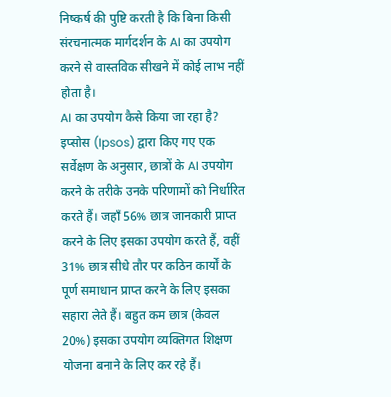निष्कर्ष की पुष्टि करती है कि बिना किसी संरचनात्मक मार्गदर्शन के AI का उपयोग करने से वास्तविक सीखने में कोई लाभ नहीं होता है।
AI का उपयोग कैसे किया जा रहा है?
इप्सोस (Ipsos) द्वारा किए गए एक सर्वेक्षण के अनुसार, छात्रों के AI उपयोग करने के तरीके उनके परिणामों को निर्धारित करते हैं। जहाँ 56% छात्र जानकारी प्राप्त करने के लिए इसका उपयोग करते हैं, वहीं 31% छात्र सीधे तौर पर कठिन कार्यों के पूर्ण समाधान प्राप्त करने के लिए इसका सहारा लेते हैं। बहुत कम छात्र (केवल 20%) इसका उपयोग व्यक्तिगत शिक्षण योजना बनाने के लिए कर रहे हैं।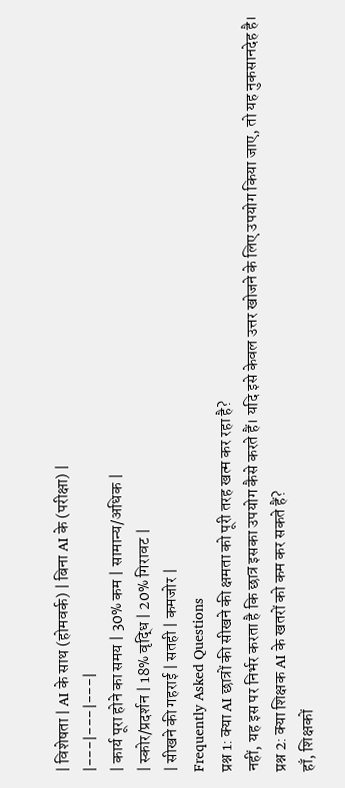| विशेषता | AI के साथ (होमवर्क) | बिना AI के (परीक्षा) |
|---|---|---|
| कार्य पूरा होने का समय | 30% कम | सामान्य/अधिक |
| स्कोर/प्रदर्शन | 18% वृद्धि | 20% गिरावट |
| सीखने की गहराई | सतही | कमजोर |
Frequently Asked Questions
प्रश्न 1: क्या AI छात्रों की सीखने की क्षमता को पूरी तरह खत्म कर रहा है?
नहीं, यह इस पर निर्भर करता है कि छात्र इसका उपयोग कैसे करते हैं। यदि इसे केवल उत्तर खोजने के लिए उपयोग किया जाए, तो यह नुकसानदेह है।
प्रश्न 2: क्या शिक्षक AI के खतरों को कम कर सकते हैं?
हाँ, शिक्षकों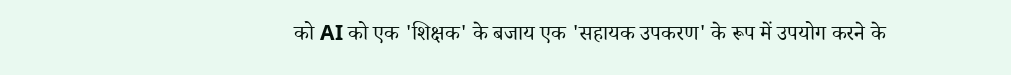को AI को एक 'शिक्षक' के बजाय एक 'सहायक उपकरण' के रूप में उपयोग करने के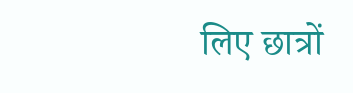लिए छात्रों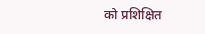को प्रशिक्षित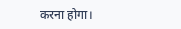करना होगा।